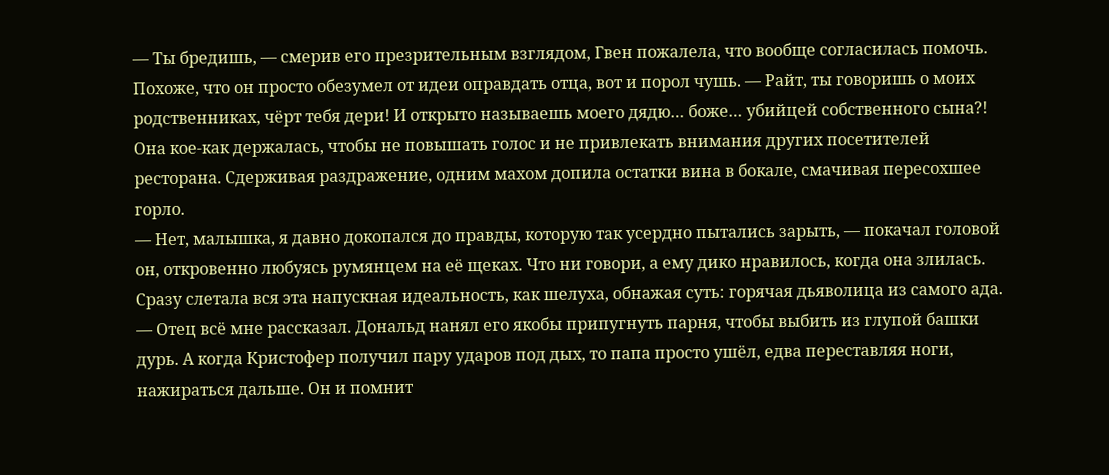— Ты бредишь, — смерив его презрительным взглядом, Гвен пожалела, что вообще согласилась помочь. Похоже, что он просто обезумел от идеи оправдать отца, вот и порол чушь. — Райт, ты говоришь о моих родственниках, чёрт тебя дери! И открыто называешь моего дядю… боже… убийцей собственного сына?!
Она кое-как держалась, чтобы не повышать голос и не привлекать внимания других посетителей ресторана. Сдерживая раздражение, одним махом допила остатки вина в бокале, смачивая пересохшее горло.
— Нет, малышка, я давно докопался до правды, которую так усердно пытались зарыть, — покачал головой он, откровенно любуясь румянцем на её щеках. Что ни говори, а ему дико нравилось, когда она злилась. Сразу слетала вся эта напускная идеальность, как шелуха, обнажая суть: горячая дьяволица из самого ада. — Отец всё мне рассказал. Дональд нанял его якобы припугнуть парня, чтобы выбить из глупой башки дурь. А когда Кристофер получил пару ударов под дых, то папа просто ушёл, едва переставляя ноги, нажираться дальше. Он и помнит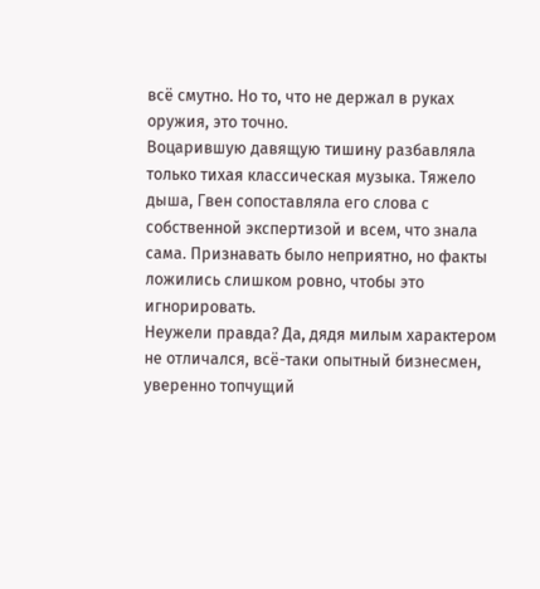всё смутно. Но то, что не держал в руках оружия, это точно.
Воцарившую давящую тишину разбавляла только тихая классическая музыка. Тяжело дыша, Гвен сопоставляла его слова с собственной экспертизой и всем, что знала сама. Признавать было неприятно, но факты ложились слишком ровно, чтобы это игнорировать.
Неужели правда? Да, дядя милым характером не отличался, всё-таки опытный бизнесмен, уверенно топчущий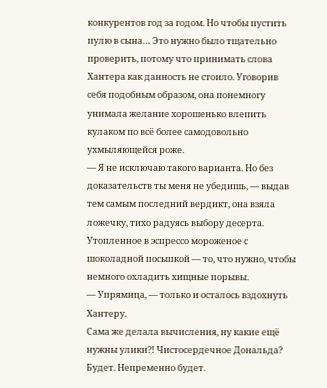конкурентов год за годом. Но чтобы пустить пулю в сына… Это нужно было тщательно проверить, потому что принимать слова Хантера как данность не стоило. Уговорив себя подобным образом, она понемногу унимала желание хорошенько влепить кулаком по всё более самодовольно ухмыляющейся роже.
— Я не исключаю такого варианта. Но без доказательств ты меня не убедишь, — выдав тем самым последний вердикт, она взяла ложечку, тихо радуясь выбору десерта. Утопленное в эспрессо мороженое с шоколадной посыпкой — то, что нужно, чтобы немного охладить хищные порывы.
— Упрямица, — только и осталось вздохнуть Хантеру.
Сама же делала вычисления, ну какие ещё нужны улики?! Чистосердечное Дональда? Будет. Непременно будет.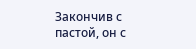Закончив с пастой, он с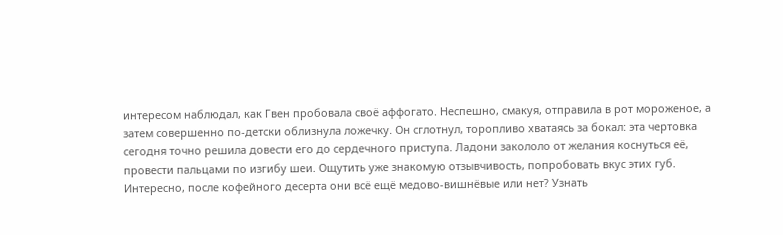интересом наблюдал, как Гвен пробовала своё аффогато. Неспешно, смакуя, отправила в рот мороженое, а затем совершенно по-детски облизнула ложечку. Он сглотнул, торопливо хватаясь за бокал: эта чертовка сегодня точно решила довести его до сердечного приступа. Ладони закололо от желания коснуться её, провести пальцами по изгибу шеи. Ощутить уже знакомую отзывчивость, попробовать вкус этих губ.
Интересно, после кофейного десерта они всё ещё медово-вишнёвые или нет? Узнать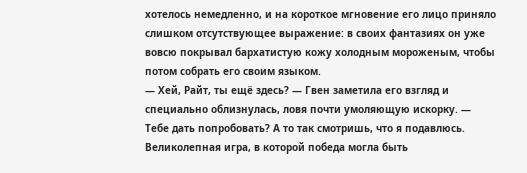хотелось немедленно, и на короткое мгновение его лицо приняло слишком отсутствующее выражение: в своих фантазиях он уже вовсю покрывал бархатистую кожу холодным мороженым, чтобы потом собрать его своим языком.
— Хей, Райт, ты ещё здесь? — Гвен заметила его взгляд и специально облизнулась, ловя почти умоляющую искорку. — Тебе дать попробовать? А то так смотришь, что я подавлюсь.
Великолепная игра, в которой победа могла быть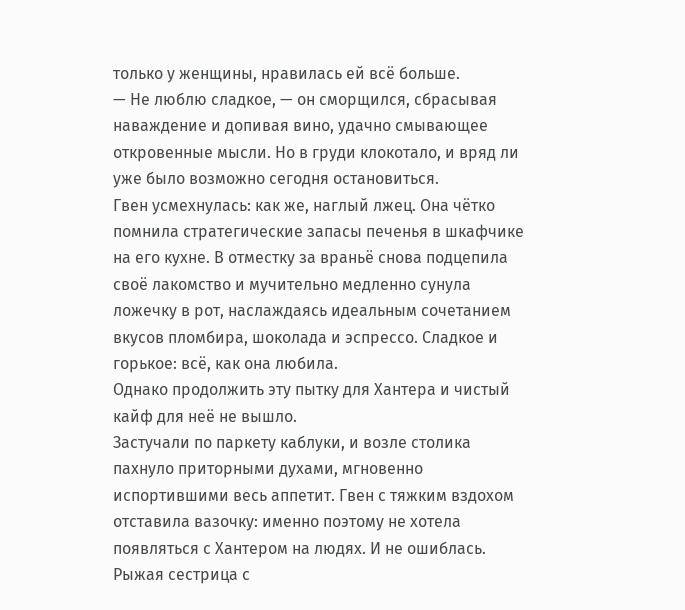только у женщины, нравилась ей всё больше.
— Не люблю сладкое, — он сморщился, сбрасывая наваждение и допивая вино, удачно смывающее откровенные мысли. Но в груди клокотало, и вряд ли уже было возможно сегодня остановиться.
Гвен усмехнулась: как же, наглый лжец. Она чётко помнила стратегические запасы печенья в шкафчике на его кухне. В отместку за враньё снова подцепила своё лакомство и мучительно медленно сунула ложечку в рот, наслаждаясь идеальным сочетанием вкусов пломбира, шоколада и эспрессо. Сладкое и горькое: всё, как она любила.
Однако продолжить эту пытку для Хантера и чистый кайф для неё не вышло.
Застучали по паркету каблуки, и возле столика пахнуло приторными духами, мгновенно испортившими весь аппетит. Гвен с тяжким вздохом отставила вазочку: именно поэтому не хотела появляться с Хантером на людях. И не ошиблась. Рыжая сестрица с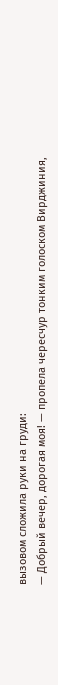вызовом сложила руки на груди:
— Добрый вечер, дорогая моя! — пропела чересчур тонким голоском Вирджиния,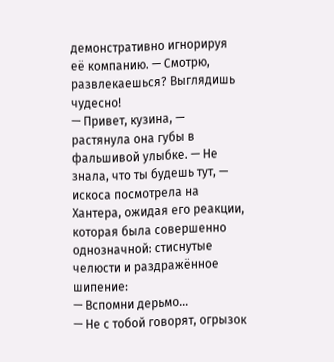демонстративно игнорируя её компанию. — Смотрю, развлекаешься? Выглядишь чудесно!
— Привет, кузина, — растянула она губы в фальшивой улыбке. — Не знала, что ты будешь тут, — искоса посмотрела на Хантера, ожидая его реакции, которая была совершенно однозначной: стиснутые челюсти и раздражённое шипение:
— Вспомни дерьмо…
— Не с тобой говорят, огрызок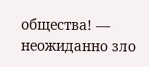общества! — неожиданно зло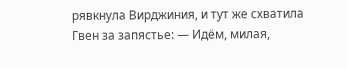рявкнула Вирджиния, и тут же схватила Гвен за запястье: — Идём, милая,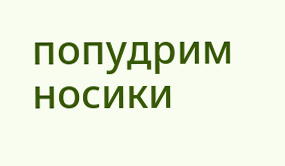попудрим носики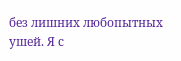без лишних любопытных ушей. Я с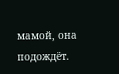мамой, она подождёт.